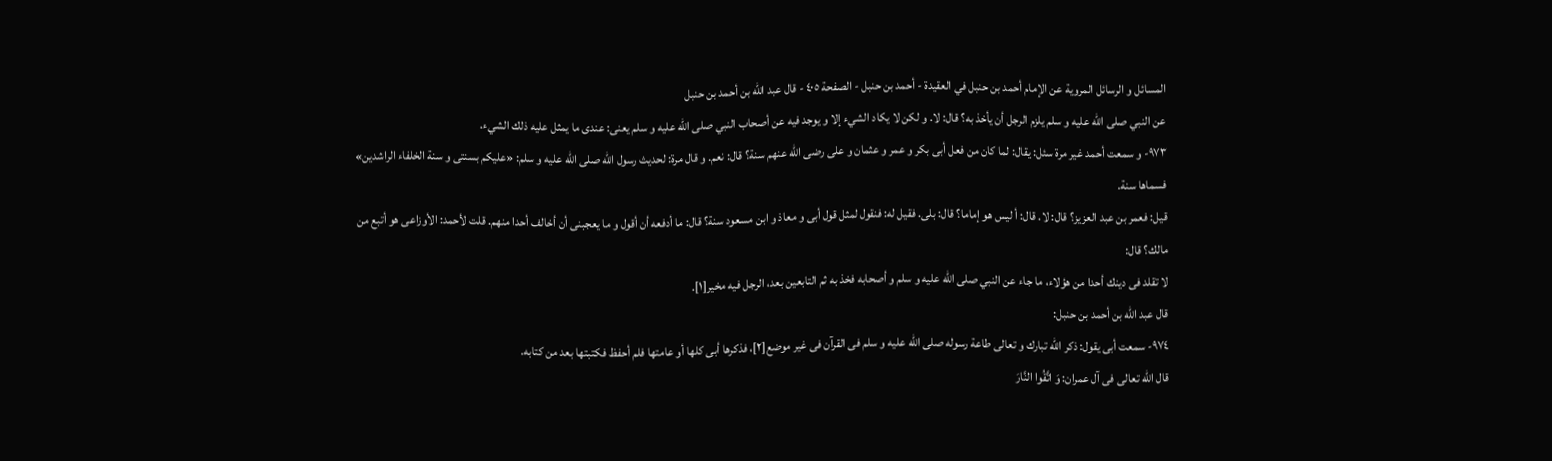المسائل و الرسائل المروية عن الإمام أحمد بن حنبل في العقيدة - أحمد بن حنبل - الصفحة ٤٠٥ - قال عبد الله بن أحمد بن حنبل
عن النبي صلى اللّه عليه و سلم يلزم الرجل أن يأخذ به؟ قال: لا. و لكن لا يكاد الشيء إلا و يوجد فيه عن أصحاب النبي صلى اللّه عليه و سلم يعنى: عندى ما يمثل عليه ذلك الشيء.
٩٧٣- و سمعت أحمد غير مرة سئل: يقال: لما كان من فعل أبى بكر و عمر و عثمان و على رضى اللّه عنهم سنة؟ قال: نعم. و قال مرة: لحديث رسول اللّه صلى اللّه عليه و سلم: «عليكم بسنتى و سنة الخلفاء الراشدين» فسماها سنة.
قيل: فعمر بن عبد العزيز؟ قال: لا. قال: أ ليس هو إماما؟ قال: بلى. فقيل له: فنقول لمثل قول أبى و معاذ و ابن مسعود سنة؟ قال: ما أدفعه أن أقول و ما يعجبنى أن أخالف أحدا منهم. قلت لأحمد: الأوزاعى هو أتبع من مالك؟ قال:
لا تقلد فى دينك أحدا من هؤلاء، ما جاء عن النبي صلى اللّه عليه و سلم و أصحابه فخذ به ثم التابعين بعد، الرجل فيه مخير[١].
قال عبد اللّه بن أحمد بن حنبل:
٩٧٤- سمعت أبى يقول: ذكر اللّه تبارك و تعالى طاعة رسوله صلى اللّه عليه و سلم فى القرآن فى غير موضع[٢]، فذكرها أبى كلها أو عامتها فلم أحفظ فكتبتها بعد من كتابه.
قال اللّه تعالى فى آل عمران: وَ اتَّقُوا النَّارَ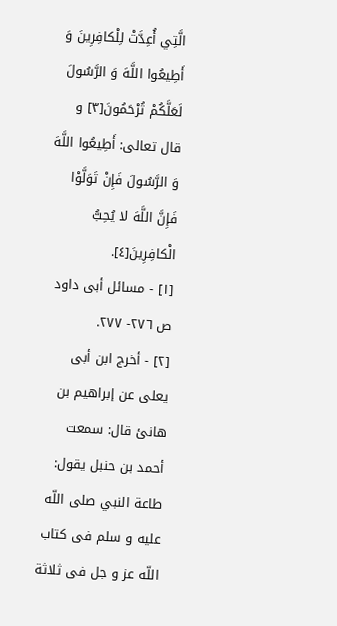الَّتِي أُعِدَّتْ لِلْكافِرِينَ وَ أَطِيعُوا اللَّهَ وَ الرَّسُولَ لَعَلَّكُمْ تُرْحَمُونَ[٣] و قال تعالى: أَطِيعُوا اللَّهَ وَ الرَّسُولَ فَإِنْ تَوَلَّوْا فَإِنَّ اللَّهَ لا يُحِبُّ الْكافِرِينَ[٤].
[١] - مسائل أبى داود ص ٢٧٦- ٢٧٧.
[٢] - أخرج ابن أبى يعلى عن إبراهيم بن هانئ قال: سمعت أحمد بن حنبل يقول: طاعة النبي صلى اللّه عليه و سلم فى كتاب اللّه عز و جل فى ثلاثة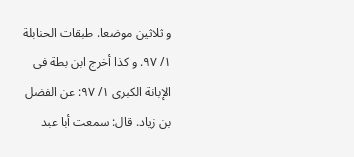و ثلاثين موضعا. طبقات الحنابلة ١/ ٩٧. و كذا أخرج ابن بطة فى الإبانة الكبرى ١/ ٩٧: عن الفضل بن زياد. قال: سمعت أبا عبد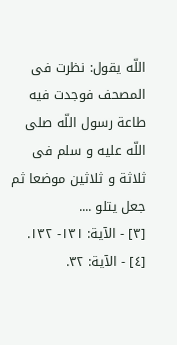اللّه يقول: نظرت فى المصحف فوجدت فيه طاعة رسول اللّه صلى اللّه عليه و سلم فى ثلاثة و ثلاثين موضعا ثم جعل يتلو ....
[٣] - الآية: ١٣١- ١٣٢.
[٤] - الآية: ٣٢.